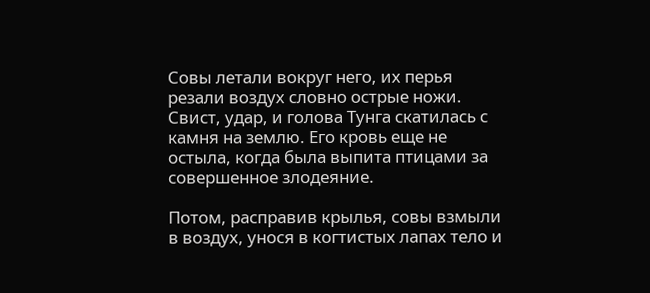Совы летали вокруг него, их перья резали воздух словно острые ножи. Свист, удар, и голова Тунга скатилась с камня на землю. Его кровь еще не остыла, когда была выпита птицами за совершенное злодеяние.

Потом, расправив крылья, совы взмыли в воздух, унося в когтистых лапах тело и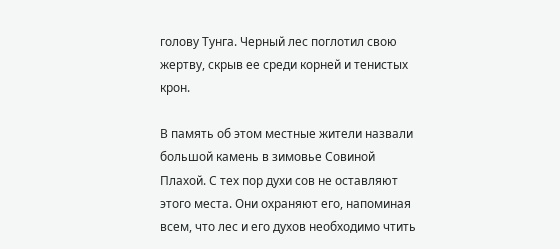голову Тунга. Черный лес поглотил свою жертву, скрыв ее среди корней и тенистых крон.

В память об этом местные жители назвали большой камень в зимовье Совиной Плахой. С тех пор духи сов не оставляют этого места. Они охраняют его, напоминая всем, что лес и его духов необходимо чтить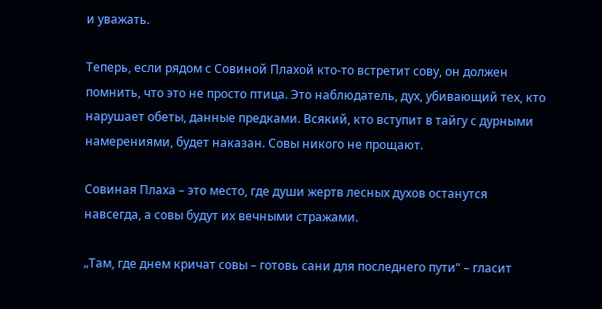и уважать.

Теперь, если рядом с Совиной Плахой кто-то встретит сову, он должен помнить, что это не просто птица. Это наблюдатель, дух, убивающий тех, кто нарушает обеты, данные предками. Всякий, кто вступит в тайгу с дурными намерениями, будет наказан. Совы никого не прощают.

Совиная Плаха – это место, где души жертв лесных духов останутся навсегда, а совы будут их вечными стражами.

„Там, где днем кричат совы – готовь сани для последнего пути“ – гласит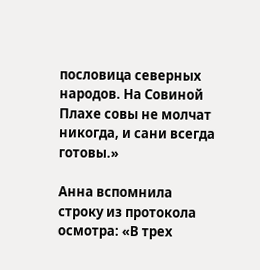пословица северных народов. На Совиной Плахе совы не молчат никогда, и сани всегда готовы.»

Анна вспомнила строку из протокола осмотра: «В трех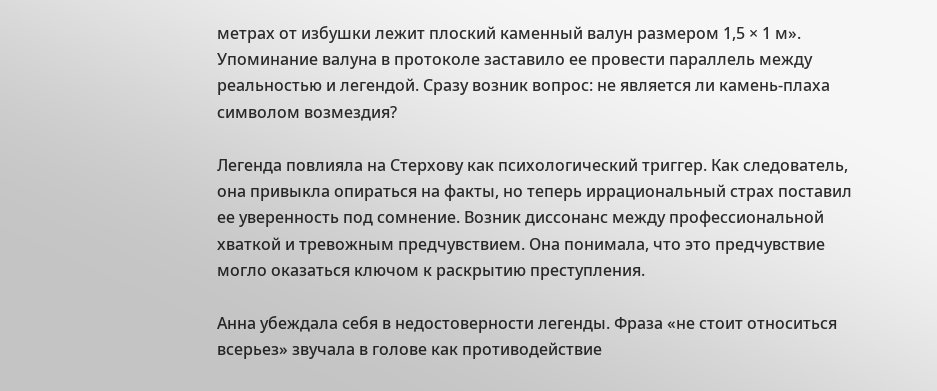метрах от избушки лежит плоский каменный валун размером 1,5 × 1 м». Упоминание валуна в протоколе заставило ее провести параллель между реальностью и легендой. Сразу возник вопрос: не является ли камень-плаха символом возмездия?

Легенда повлияла на Стерхову как психологический триггер. Как следователь, она привыкла опираться на факты, но теперь иррациональный страх поставил ее уверенность под сомнение. Возник диссонанс между профессиональной хваткой и тревожным предчувствием. Она понимала, что это предчувствие могло оказаться ключом к раскрытию преступления.

Анна убеждала себя в недостоверности легенды. Фраза «не стоит относиться всерьез» звучала в голове как противодействие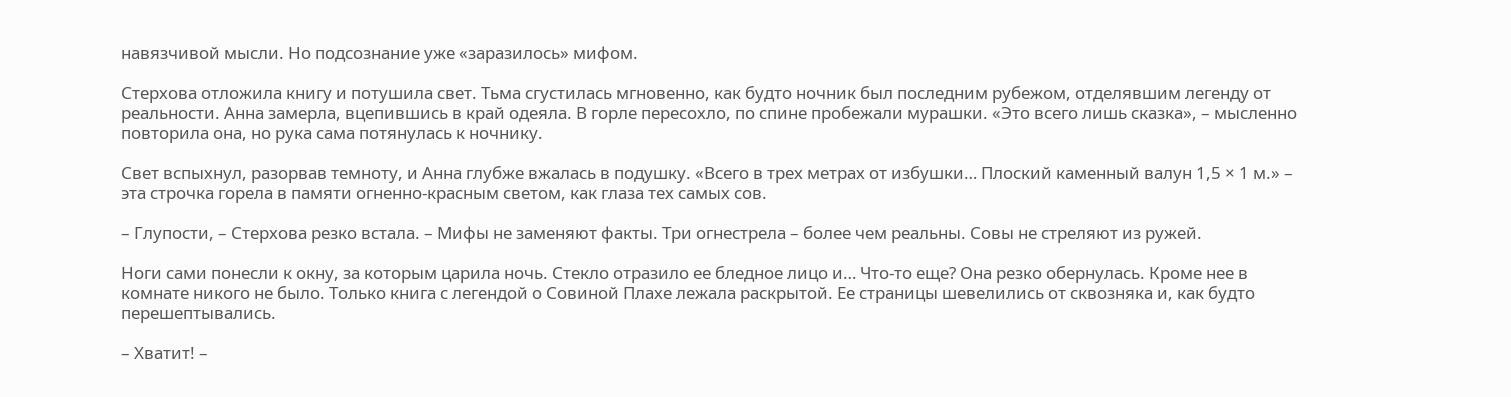навязчивой мысли. Но подсознание уже «заразилось» мифом.

Стерхова отложила книгу и потушила свет. Тьма сгустилась мгновенно, как будто ночник был последним рубежом, отделявшим легенду от реальности. Анна замерла, вцепившись в край одеяла. В горле пересохло, по спине пробежали мурашки. «Это всего лишь сказка», – мысленно повторила она, но рука сама потянулась к ночнику.

Свет вспыхнул, разорвав темноту, и Анна глубже вжалась в подушку. «Всего в трех метрах от избушки… Плоский каменный валун 1,5 × 1 м.» – эта строчка горела в памяти огненно-красным светом, как глаза тех самых сов.

– Глупости, – Стерхова резко встала. – Мифы не заменяют факты. Три огнестрела – более чем реальны. Совы не стреляют из ружей.

Ноги сами понесли к окну, за которым царила ночь. Стекло отразило ее бледное лицо и… Что-то еще? Она резко обернулась. Кроме нее в комнате никого не было. Только книга с легендой о Совиной Плахе лежала раскрытой. Ее страницы шевелились от сквозняка и, как будто перешептывались.

– Хватит! –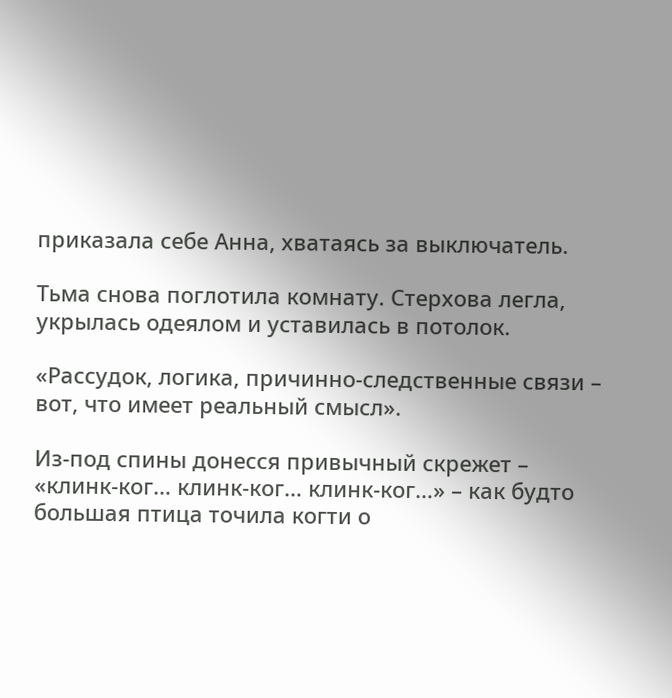приказала себе Анна, хватаясь за выключатель.

Тьма снова поглотила комнату. Стерхова легла, укрылась одеялом и уставилась в потолок.

«Рассудок, логика, причинно-следственные связи – вот, что имеет реальный смысл».

Из-под спины донесся привычный скрежет – «клинк-ког… клинк-ког… клинк-ког…» – как будто большая птица точила когти о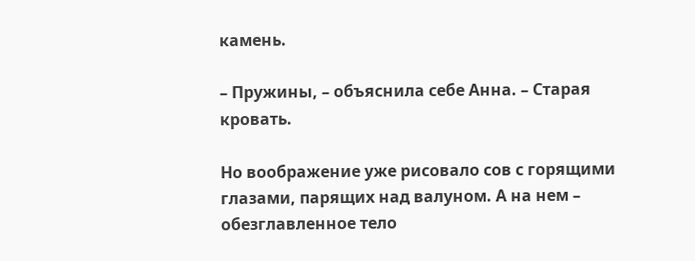камень.

– Пружины, – объяснила себе Анна. – Старая кровать.

Но воображение уже рисовало сов с горящими глазами, парящих над валуном. А на нем – обезглавленное тело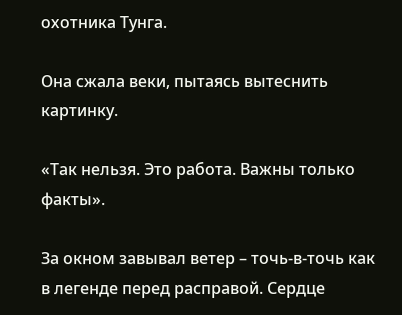охотника Тунга.

Она сжала веки, пытаясь вытеснить картинку.

«Так нельзя. Это работа. Важны только факты».

За окном завывал ветер – точь-в-точь как в легенде перед расправой. Сердце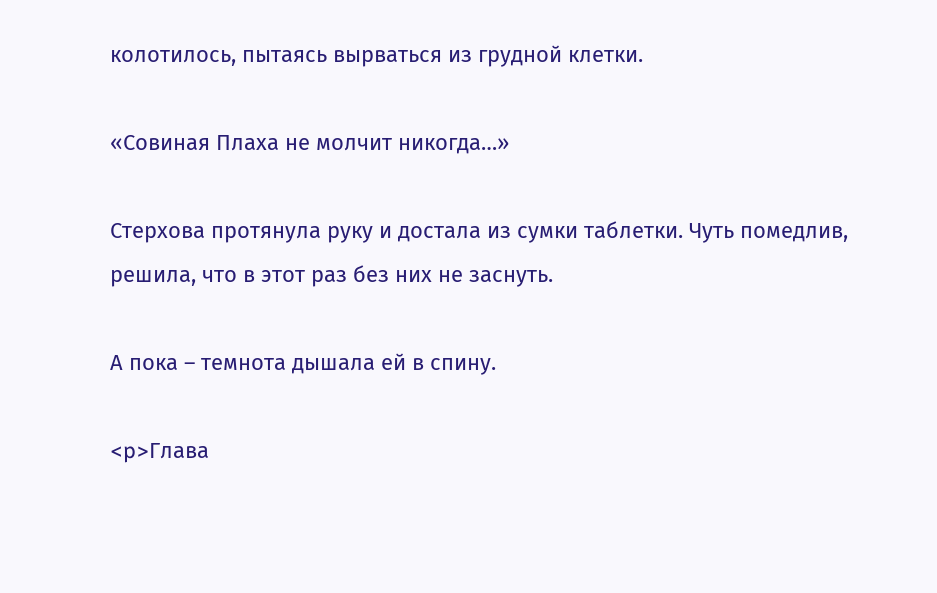колотилось, пытаясь вырваться из грудной клетки.

«Совиная Плаха не молчит никогда…»

Стерхова протянула руку и достала из сумки таблетки. Чуть помедлив, решила, что в этот раз без них не заснуть.

А пока – темнота дышала ей в спину.

<p>Глава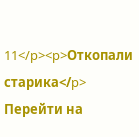11</p><p>Откопали старика</p>
Перейти на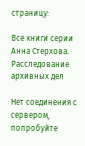страницу:

Все книги серии Анна Стерхова. Расследование архивных дел

Нет соединения с сервером, попробуйте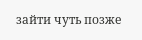зайти чуть позже